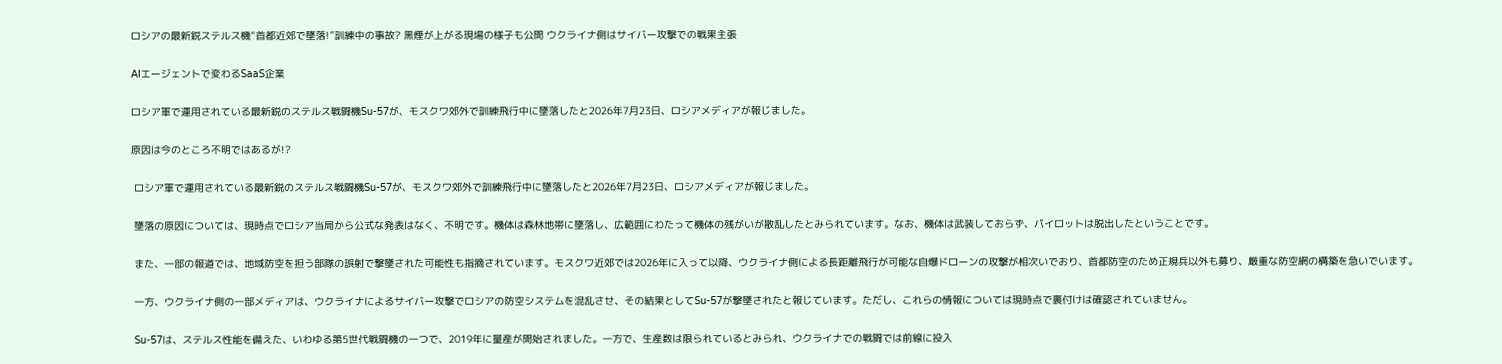ロシアの最新鋭ステルス機“首都近郊で墜落!”訓練中の事故? 黒煙が上がる現場の様子も公開 ウクライナ側はサイバー攻撃での戦果主張

AIエージェントで変わるSaaS企業

ロシア軍で運用されている最新鋭のステルス戦闘機Su-57が、モスクワ郊外で訓練飛行中に墜落したと2026年7月23日、ロシアメディアが報じました。

原因は今のところ不明ではあるが!?

 ロシア軍で運用されている最新鋭のステルス戦闘機Su-57が、モスクワ郊外で訓練飛行中に墜落したと2026年7月23日、ロシアメディアが報じました。

 墜落の原因については、現時点でロシア当局から公式な発表はなく、不明です。機体は森林地帯に墜落し、広範囲にわたって機体の残がいが散乱したとみられています。なお、機体は武装しておらず、パイロットは脱出したということです。

 また、一部の報道では、地域防空を担う部隊の誤射で撃墜された可能性も指摘されています。モスクワ近郊では2026年に入って以降、ウクライナ側による長距離飛行が可能な自爆ドローンの攻撃が相次いでおり、首都防空のため正規兵以外も募り、厳重な防空網の構築を急いでいます。

 一方、ウクライナ側の一部メディアは、ウクライナによるサイバー攻撃でロシアの防空システムを混乱させ、その結果としてSu-57が撃墜されたと報じています。ただし、これらの情報については現時点で裏付けは確認されていません。

 Su-57は、ステルス性能を備えた、いわゆる第5世代戦闘機の一つで、2019年に量産が開始されました。一方で、生産数は限られているとみられ、ウクライナでの戦闘では前線に投入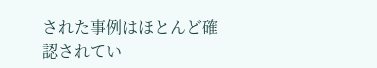された事例はほとんど確認されてい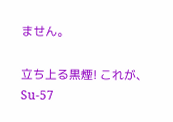ません。

立ち上る黒煙! これが、Su-57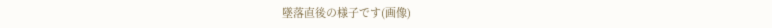墜落直後の様子です(画像)